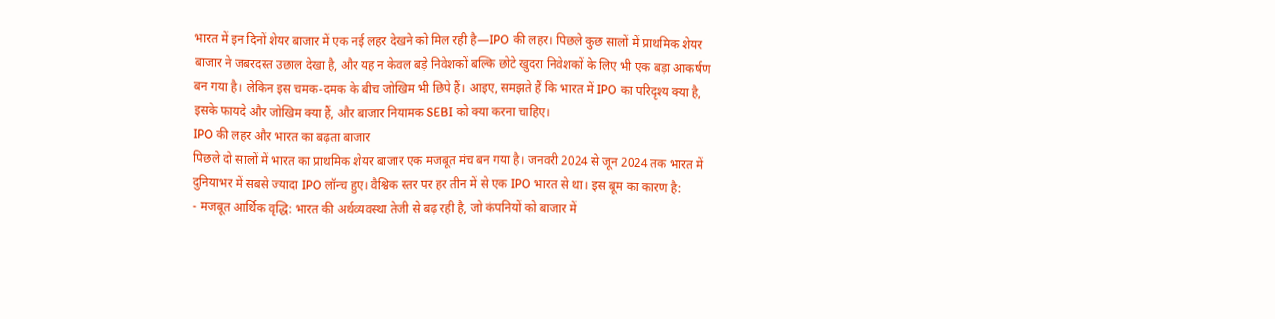भारत में इन दिनों शेयर बाजार में एक नई लहर देखने को मिल रही है—IPO की लहर। पिछले कुछ सालों में प्राथमिक शेयर बाजार ने जबरदस्त उछाल देखा है, और यह न केवल बड़े निवेशकों बल्कि छोटे खुदरा निवेशकों के लिए भी एक बड़ा आकर्षण बन गया है। लेकिन इस चमक-दमक के बीच जोखिम भी छिपे हैं। आइए, समझते हैं कि भारत में IPO का परिदृश्य क्या है, इसके फायदे और जोखिम क्या हैं, और बाजार नियामक SEBI को क्या करना चाहिए।
IPO की लहर और भारत का बढ़ता बाजार
पिछले दो सालों में भारत का प्राथमिक शेयर बाजार एक मजबूत मंच बन गया है। जनवरी 2024 से जून 2024 तक भारत में दुनियाभर में सबसे ज्यादा IPO लॉन्च हुए। वैश्विक स्तर पर हर तीन में से एक IPO भारत से था। इस बूम का कारण है:
- मजबूत आर्थिक वृद्धि: भारत की अर्थव्यवस्था तेजी से बढ़ रही है, जो कंपनियों को बाजार में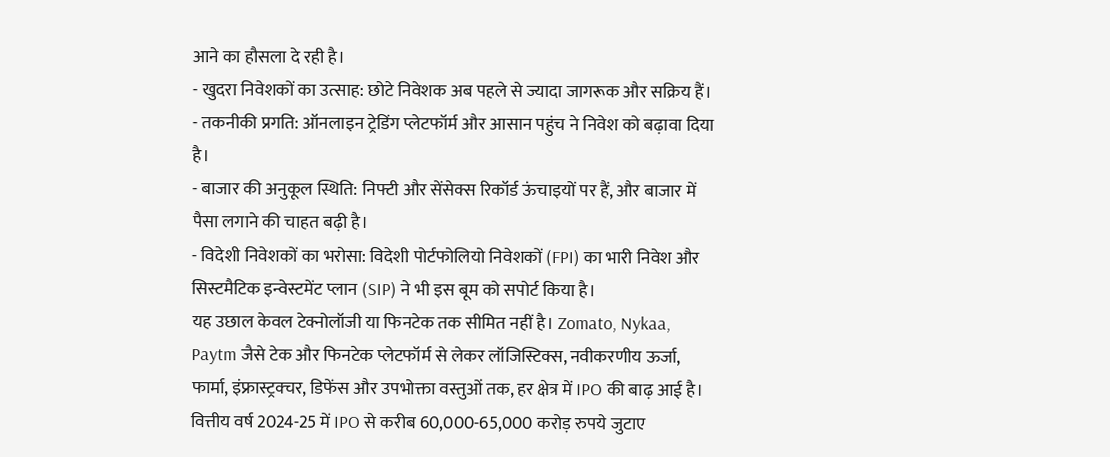आने का हौसला दे रही है।
- खुदरा निवेशकों का उत्साह: छोटे निवेशक अब पहले से ज्यादा जागरूक और सक्रिय हैं।
- तकनीकी प्रगति: ऑनलाइन ट्रेडिंग प्लेटफॉर्म और आसान पहुंच ने निवेश को बढ़ावा दिया है।
- बाजार की अनुकूल स्थिति: निफ्टी और सेंसेक्स रिकॉर्ड ऊंचाइयों पर हैं, और बाजार में पैसा लगाने की चाहत बढ़ी है।
- विदेशी निवेशकों का भरोसा: विदेशी पोर्टफोलियो निवेशकों (FPI) का भारी निवेश और सिस्टमैटिक इन्वेस्टमेंट प्लान (SIP) ने भी इस बूम को सपोर्ट किया है।
यह उछाल केवल टेक्नोलॉजी या फिनटेक तक सीमित नहीं है। Zomato, Nykaa, Paytm जैसे टेक और फिनटेक प्लेटफॉर्म से लेकर लॉजिस्टिक्स, नवीकरणीय ऊर्जा, फार्मा, इंफ्रास्ट्रक्चर, डिफेंस और उपभोक्ता वस्तुओं तक, हर क्षेत्र में IPO की बाढ़ आई है। वित्तीय वर्ष 2024-25 में IPO से करीब 60,000-65,000 करोड़ रुपये जुटाए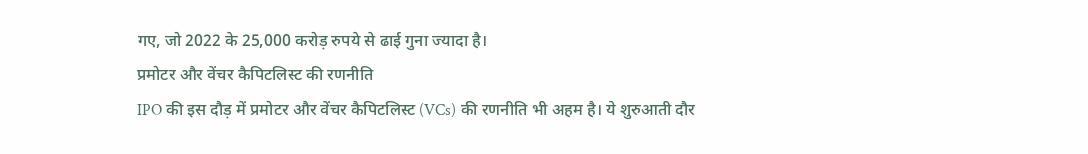गए, जो 2022 के 25,000 करोड़ रुपये से ढाई गुना ज्यादा है।
प्रमोटर और वेंचर कैपिटलिस्ट की रणनीति
IPO की इस दौड़ में प्रमोटर और वेंचर कैपिटलिस्ट (VCs) की रणनीति भी अहम है। ये शुरुआती दौर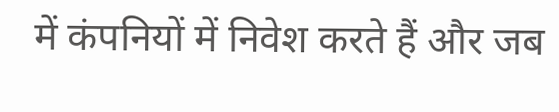में कंपनियों में निवेश करते हैं और जब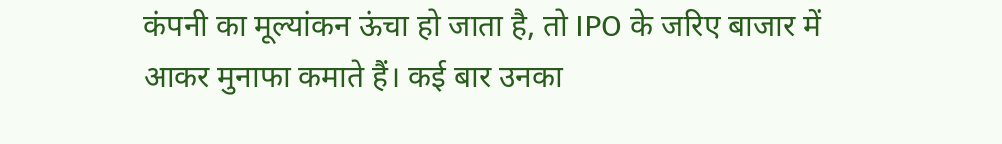कंपनी का मूल्यांकन ऊंचा हो जाता है, तो IPO के जरिए बाजार में आकर मुनाफा कमाते हैं। कई बार उनका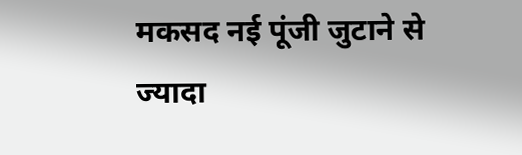मकसद नई पूंजी जुटाने से ज्यादा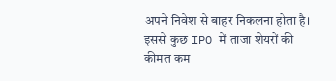अपने निवेश से बाहर निकलना होता है। इससे कुछ IPO में ताजा शेयरों की कीमत कम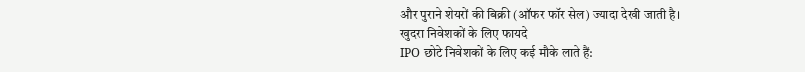और पुराने शेयरों की बिक्री (ऑफर फॉर सेल) ज्यादा देखी जाती है।
खुदरा निवेशकों के लिए फायदे
IPO छोटे निवेशकों के लिए कई मौके लाते हैं: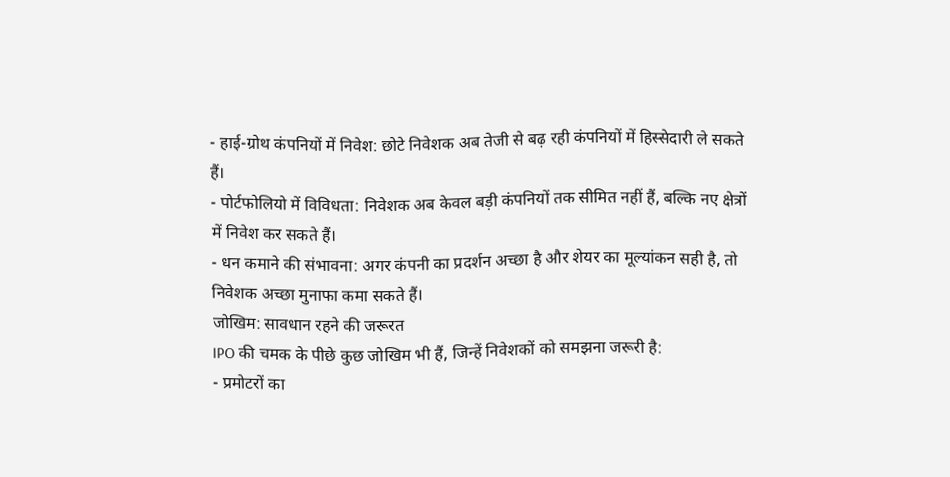- हाई-ग्रोथ कंपनियों में निवेश: छोटे निवेशक अब तेजी से बढ़ रही कंपनियों में हिस्सेदारी ले सकते हैं।
- पोर्टफोलियो में विविधता: निवेशक अब केवल बड़ी कंपनियों तक सीमित नहीं हैं, बल्कि नए क्षेत्रों में निवेश कर सकते हैं।
- धन कमाने की संभावना: अगर कंपनी का प्रदर्शन अच्छा है और शेयर का मूल्यांकन सही है, तो निवेशक अच्छा मुनाफा कमा सकते हैं।
जोखिम: सावधान रहने की जरूरत
IPO की चमक के पीछे कुछ जोखिम भी हैं, जिन्हें निवेशकों को समझना जरूरी है:
- प्रमोटरों का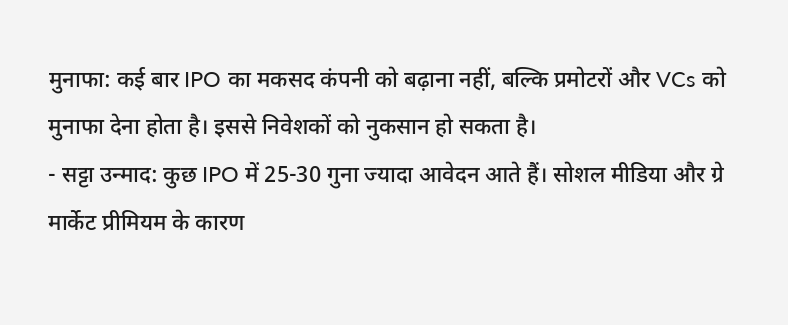मुनाफा: कई बार IPO का मकसद कंपनी को बढ़ाना नहीं, बल्कि प्रमोटरों और VCs को मुनाफा देना होता है। इससे निवेशकों को नुकसान हो सकता है।
- सट्टा उन्माद: कुछ IPO में 25-30 गुना ज्यादा आवेदन आते हैं। सोशल मीडिया और ग्रे मार्केट प्रीमियम के कारण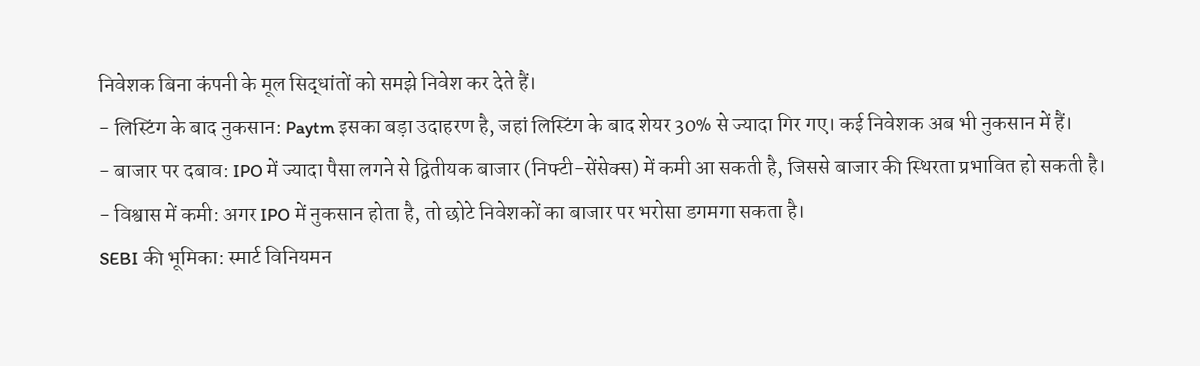निवेशक बिना कंपनी के मूल सिद्धांतों को समझे निवेश कर देते हैं।
- लिस्टिंग के बाद नुकसान: Paytm इसका बड़ा उदाहरण है, जहां लिस्टिंग के बाद शेयर 30% से ज्यादा गिर गए। कई निवेशक अब भी नुकसान में हैं।
- बाजार पर दबाव: IPO में ज्यादा पैसा लगने से द्वितीयक बाजार (निफ्टी-सेंसेक्स) में कमी आ सकती है, जिससे बाजार की स्थिरता प्रभावित हो सकती है।
- विश्वास में कमी: अगर IPO में नुकसान होता है, तो छोटे निवेशकों का बाजार पर भरोसा डगमगा सकता है।
SEBI की भूमिका: स्मार्ट विनियमन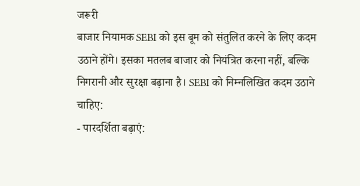जरूरी
बाजार नियामक SEBI को इस बूम को संतुलित करने के लिए कदम उठाने होंगे। इसका मतलब बाजार को नियंत्रित करना नहीं, बल्कि निगरानी और सुरक्षा बढ़ाना है। SEBI को निम्नलिखित कदम उठाने चाहिए:
- पारदर्शिता बढ़ाएं: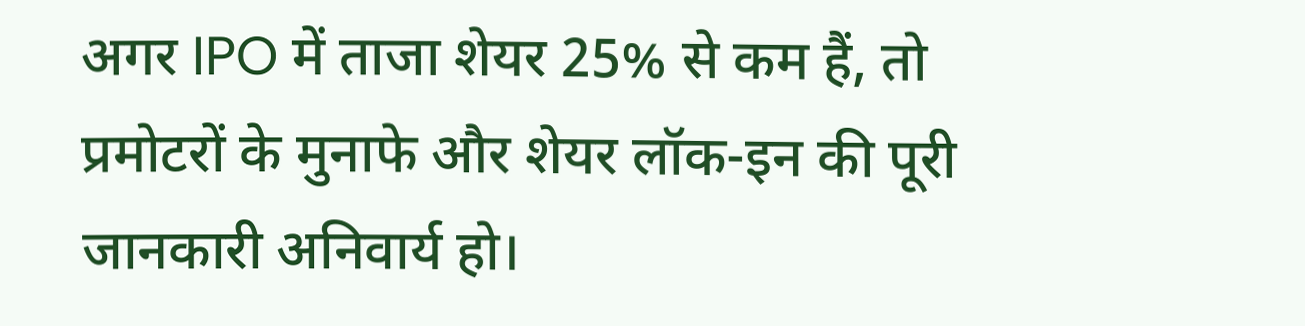अगर IPO में ताजा शेयर 25% से कम हैं, तो प्रमोटरों के मुनाफे और शेयर लॉक-इन की पूरी जानकारी अनिवार्य हो।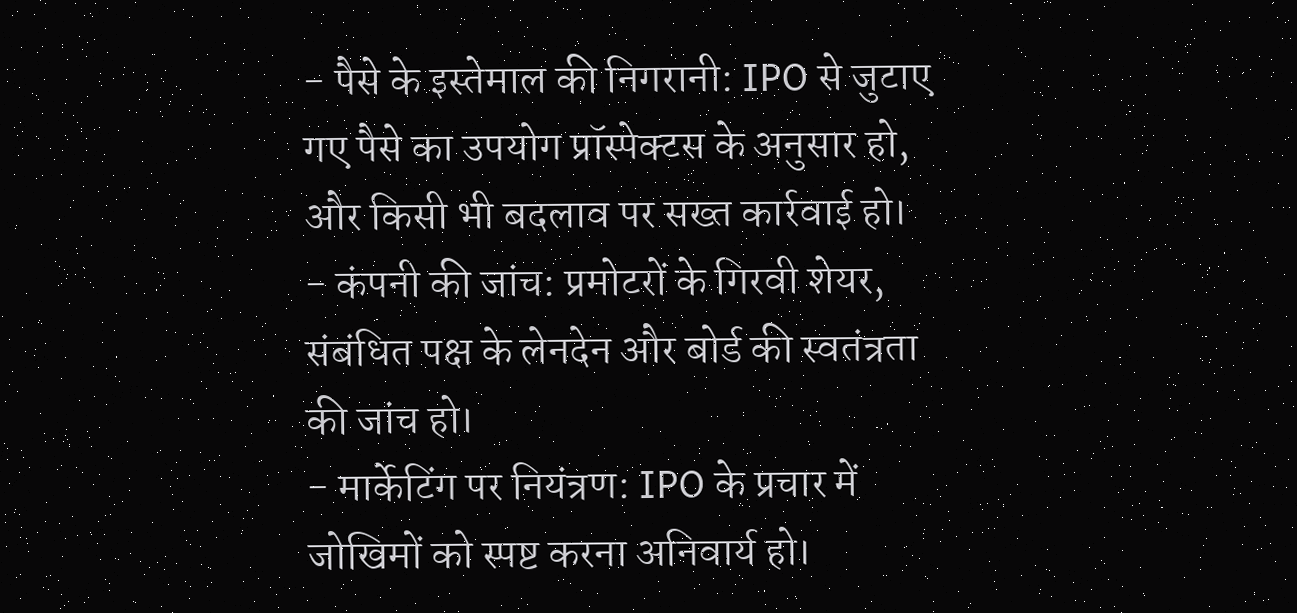- पैसे के इस्तेमाल की निगरानी: IPO से जुटाए गए पैसे का उपयोग प्रॉस्पेक्टस के अनुसार हो, और किसी भी बदलाव पर सख्त कार्रवाई हो।
- कंपनी की जांच: प्रमोटरों के गिरवी शेयर, संबंधित पक्ष के लेनदेन और बोर्ड की स्वतंत्रता की जांच हो।
- मार्केटिंग पर नियंत्रण: IPO के प्रचार में जोखिमों को स्पष्ट करना अनिवार्य हो।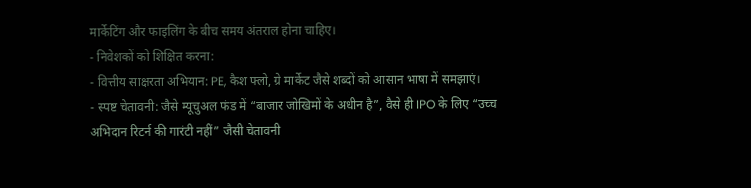मार्केटिंग और फाइलिंग के बीच समय अंतराल होना चाहिए।
- निवेशकों को शिक्षित करना:
- वित्तीय साक्षरता अभियान: PE, कैश फ्लो, ग्रे मार्केट जैसे शब्दों को आसान भाषा में समझाएं।
- स्पष्ट चेतावनी: जैसे म्यूचुअल फंड में “बाजार जोखिमों के अधीन है”, वैसे ही IPO के लिए “उच्च अभिदान रिटर्न की गारंटी नहीं” जैसी चेतावनी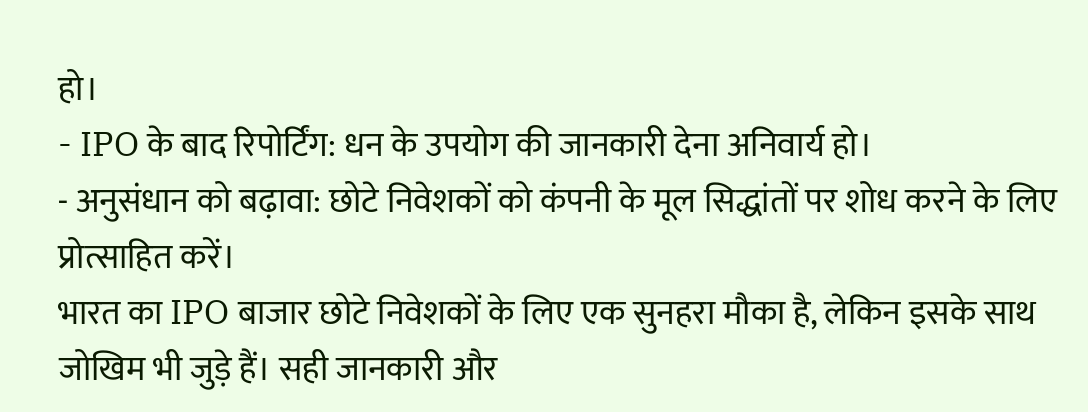हो।
- IPO के बाद रिपोर्टिंग: धन के उपयोग की जानकारी देना अनिवार्य हो।
- अनुसंधान को बढ़ावा: छोटे निवेशकों को कंपनी के मूल सिद्धांतों पर शोध करने के लिए प्रोत्साहित करें।
भारत का IPO बाजार छोटे निवेशकों के लिए एक सुनहरा मौका है, लेकिन इसके साथ जोखिम भी जुड़े हैं। सही जानकारी और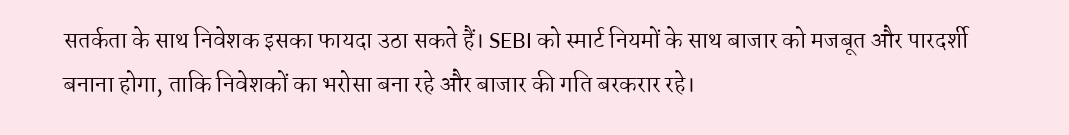सतर्कता के साथ निवेशक इसका फायदा उठा सकते हैं। SEBI को स्मार्ट नियमों के साथ बाजार को मजबूत और पारदर्शी बनाना होगा, ताकि निवेशकों का भरोसा बना रहे और बाजार की गति बरकरार रहे।